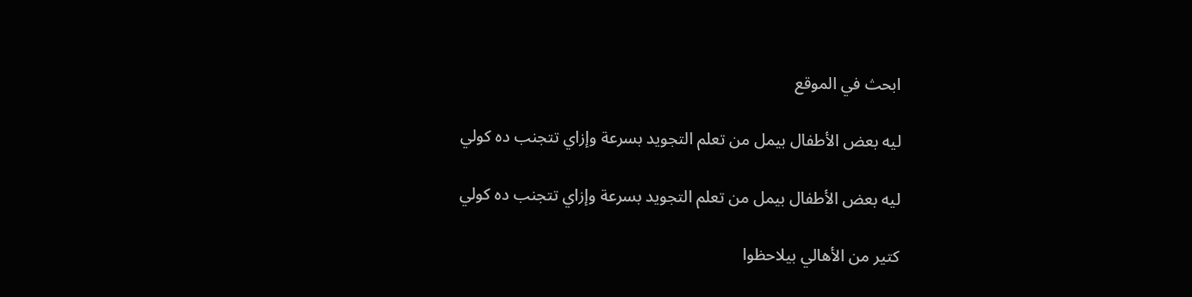ابحث في الموقع

ليه بعض الأطفال بيمل من تعلم التجويد بسرعة وإزاي تتجنب ده كولي

ليه بعض الأطفال بيمل من تعلم التجويد بسرعة وإزاي تتجنب ده كولي

كتير من الأهالي بيلاحظوا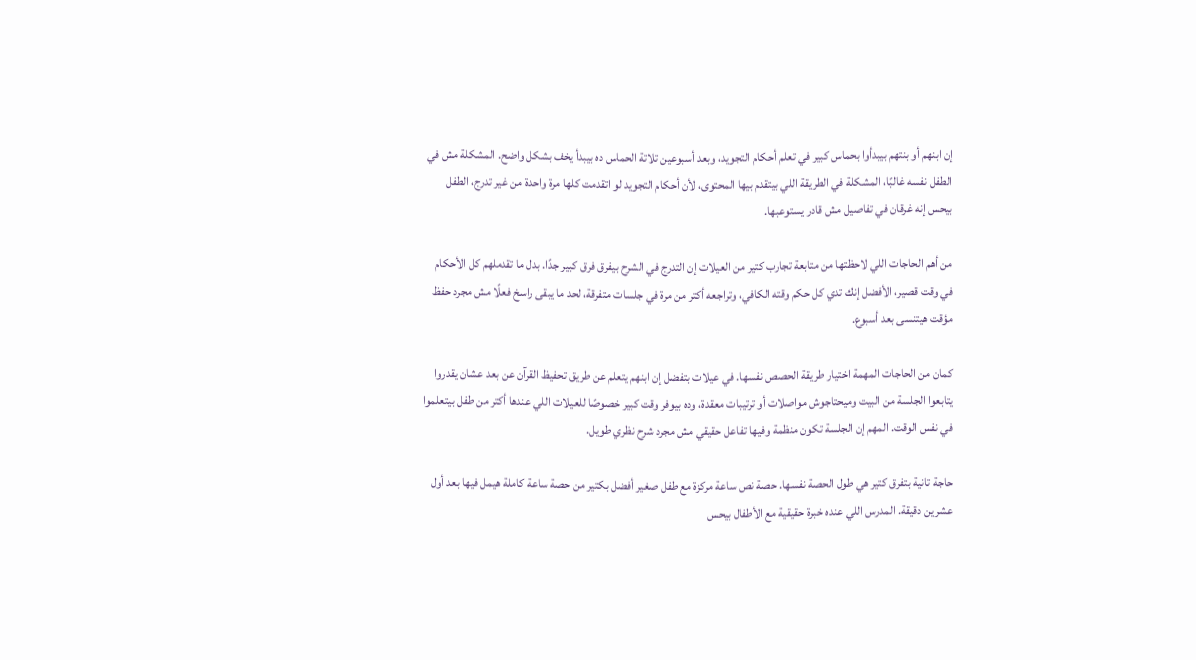إن ابنهم أو بنتهم بيبدأوا بحماس كبير في تعلم أحكام التجويد، وبعد أسبوعين تلاتة الحماس ده بيبدأ يخف بشكل واضح. المشكلة مش في الطفل نفسه غالبًا، المشكلة في الطريقة اللي بيتقدم بيها المحتوى، لأن أحكام التجويد لو اتقدمت كلها مرة واحدة من غير تدرج، الطفل بيحس إنه غرقان في تفاصيل مش قادر يستوعبها.

من أهم الحاجات اللي لاحظتها من متابعة تجارب كتير من العيلات إن التدرج في الشرح بيفرق فرق كبير جدًا. بدل ما تقدملهم كل الأحكام في وقت قصير، الأفضل إنك تدي كل حكم وقته الكافي، وتراجعه أكتر من مرة في جلسات متفرقة، لحد ما يبقى راسخ فعلًا مش مجرد حفظ مؤقت هيتنسى بعد أسبوع.

كمان من الحاجات المهمة اختيار طريقة الحصص نفسها. في عيلات بتفضل إن ابنهم يتعلم عن طريق تحفيظ القرآن عن بعد عشان يقدروا يتابعوا الجلسة من البيت وميحتاجوش مواصلات أو ترتيبات معقدة، وده بيوفر وقت كبير خصوصًا للعيلات اللي عندها أكتر من طفل بيتعلموا في نفس الوقت. المهم إن الجلسة تكون منظمة وفيها تفاعل حقيقي مش مجرد شرح نظري طويل.

حاجة تانية بتفرق كتير هي طول الحصة نفسها. حصة نص ساعة مركزة مع طفل صغير أفضل بكتير من حصة ساعة كاملة هيمل فيها بعد أول عشرين دقيقة. المدرس اللي عنده خبرة حقيقية مع الأطفال بيحس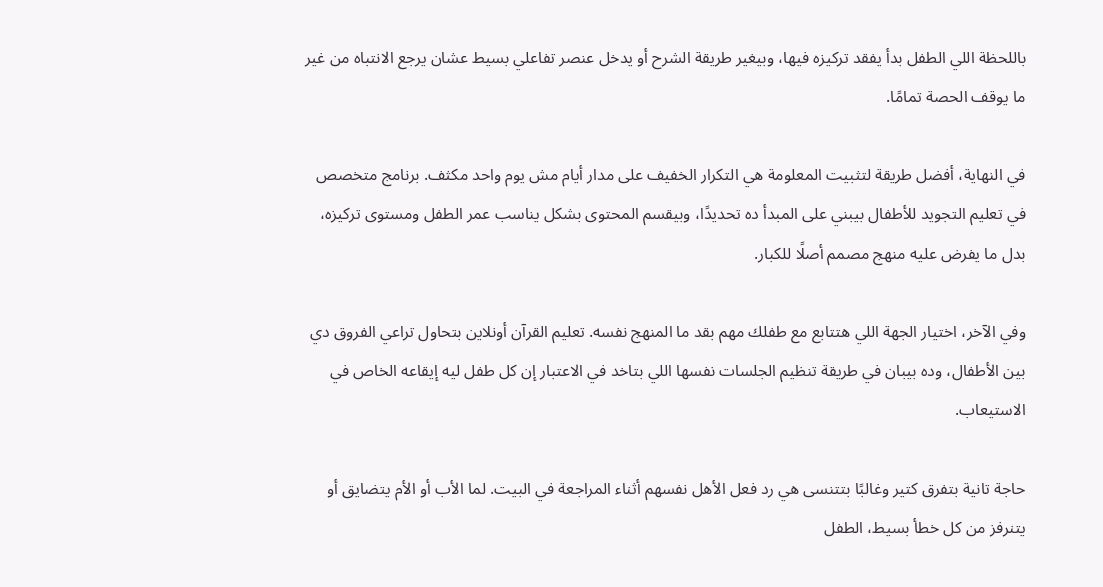باللحظة اللي الطفل بدأ يفقد تركيزه فيها، وبيغير طريقة الشرح أو يدخل عنصر تفاعلي بسيط عشان يرجع الانتباه من غير ما يوقف الحصة تمامًا.

في النهاية، أفضل طريقة لتثبيت المعلومة هي التكرار الخفيف على مدار أيام مش يوم واحد مكثف. برنامج متخصص في تعليم التجويد للأطفال بيبني على المبدأ ده تحديدًا، وبيقسم المحتوى بشكل يناسب عمر الطفل ومستوى تركيزه، بدل ما يفرض عليه منهج مصمم أصلًا للكبار.

وفي الآخر، اختيار الجهة اللي هتتابع مع طفلك مهم بقد ما المنهج نفسه. تعليم القرآن أونلاين بتحاول تراعي الفروق دي بين الأطفال، وده بيبان في طريقة تنظيم الجلسات نفسها اللي بتاخد في الاعتبار إن كل طفل ليه إيقاعه الخاص في الاستيعاب.

حاجة تانية بتفرق كتير وغالبًا بتتنسى هي رد فعل الأهل نفسهم أثناء المراجعة في البيت. لما الأب أو الأم يتضايق أو يتنرفز من كل خطأ بسيط، الطفل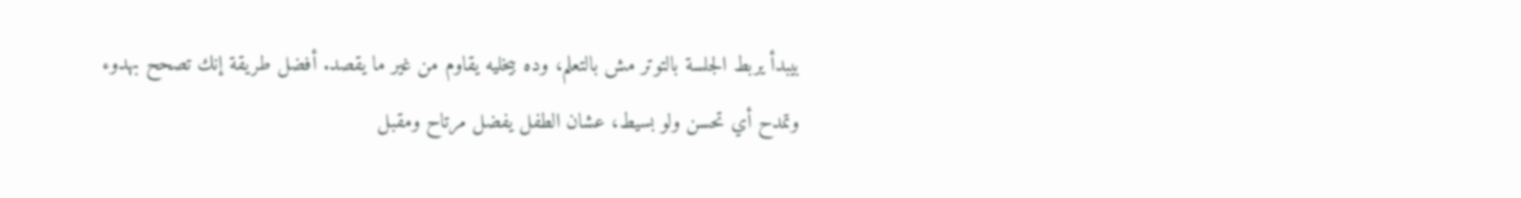بيبدأ يربط الجلسة بالتوتر مش بالتعلم، وده بيخليه يقاوم من غير ما يقصد. أفضل طريقة إنك تصحح بهدوء وتمدح أي تحسن ولو بسيط، عشان الطفل يفضل مرتاح ومقبل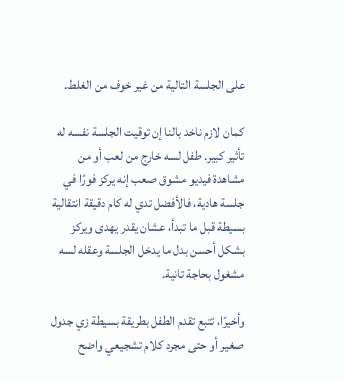على الجلسة التالية من غير خوف من الغلط.

كمان لازم ناخد بالنا إن توقيت الجلسة نفسه له تأثير كبير. طفل لسه خارج من لعب أو من مشاهدة فيديو مشوق صعب إنه يركز فورًا في جلسة هادية، فالأفضل تدي له كام دقيقة انتقالية بسيطة قبل ما تبدأ، عشان يقدر يهدى ويركز بشكل أحسن بدل ما يدخل الجلسة وعقله لسه مشغول بحاجة تانية.

وأخيرًا، تتبع تقدم الطفل بطريقة بسيطة زي جدول صغير أو حتى مجرد كلام تشجيعي واضح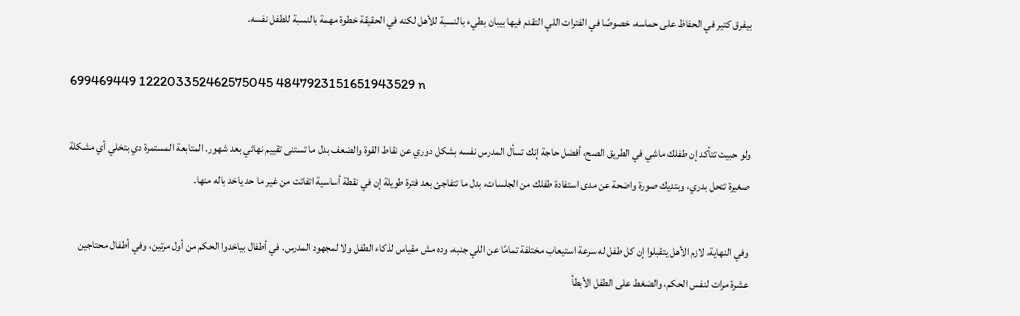بيفرق كتير في الحفاظ على حماسه، خصوصًا في الفترات اللي التقدم فيها بيبان بطيء بالنسبة للأهل لكنه في الحقيقة خطوة مهمة بالنسبة للطفل نفسه.

699469449 122203352462575045 4847923151651943529 n

ولو حبيت تتأكد إن طفلك ماشي في الطريق الصح، أفضل حاجة إنك تسأل المدرس نفسه بشكل دوري عن نقاط القوة والضعف بدل ما تستنى تقييم نهائي بعد شهور. المتابعة المستمرة دي بتخلي أي مشكلة صغيرة تتحل بدري، وبتديك صورة واضحة عن مدى استفادة طفلك من الجلسات، بدل ما تتفاجئ بعد فترة طويلة إن في نقطة أساسية اتفاتت من غير ما حد ياخد باله منها.

وفي النهاية، لازم الأهل يتقبلوا إن كل طفل له سرعة استيعاب مختلفة تمامًا عن اللي جنبه، وده مش مقياس لذكاء الطفل ولا لمجهود المدرس. في أطفال بياخدوا الحكم من أول مرتين، وفي أطفال محتاجين عشرة مرات لنفس الحكم، والضغط على الطفل الأبطأ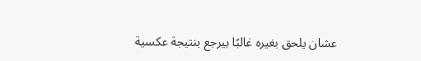عشان يلحق بغيره غالبًا بيرجع بنتيجة عكسية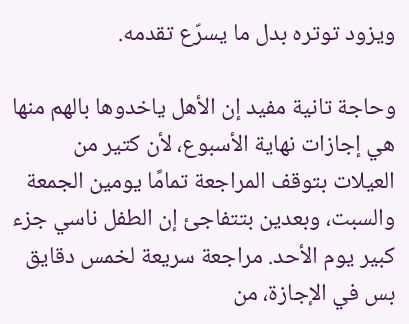ويزود توتره بدل ما يسرّع تقدمه.

وحاجة تانية مفيد إن الأهل ياخدوها بالهم منها هي إجازات نهاية الأسبوع، لأن كتير من العيلات بتوقف المراجعة تمامًا يومين الجمعة والسبت، وبعدين بتتفاجئ إن الطفل ناسي جزء كبير يوم الأحد. مراجعة سريعة لخمس دقايق بس في الإجازة، من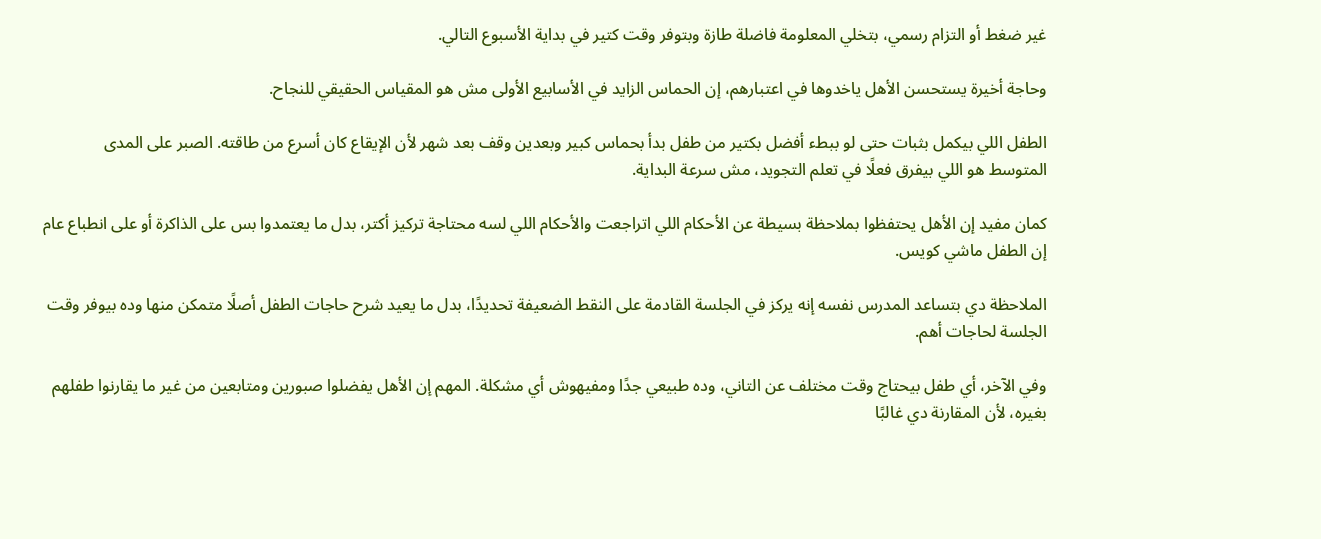غير ضغط أو التزام رسمي، بتخلي المعلومة فاضلة طازة وبتوفر وقت كتير في بداية الأسبوع التالي.

وحاجة أخيرة يستحسن الأهل ياخدوها في اعتبارهم، إن الحماس الزايد في الأسابيع الأولى مش هو المقياس الحقيقي للنجاح.

الطفل اللي بيكمل بثبات حتى لو ببطء أفضل بكتير من طفل بدأ بحماس كبير وبعدين وقف بعد شهر لأن الإيقاع كان أسرع من طاقته. الصبر على المدى المتوسط هو اللي بيفرق فعلًا في تعلم التجويد، مش سرعة البداية.

كمان مفيد إن الأهل يحتفظوا بملاحظة بسيطة عن الأحكام اللي اتراجعت والأحكام اللي لسه محتاجة تركيز أكتر، بدل ما يعتمدوا بس على الذاكرة أو على انطباع عام إن الطفل ماشي كويس.

الملاحظة دي بتساعد المدرس نفسه إنه يركز في الجلسة القادمة على النقط الضعيفة تحديدًا، بدل ما يعيد شرح حاجات الطفل أصلًا متمكن منها وده بيوفر وقت الجلسة لحاجات أهم.

وفي الآخر، أي طفل بيحتاج وقت مختلف عن التاني، وده طبيعي جدًا ومفيهوش أي مشكلة. المهم إن الأهل يفضلوا صبورين ومتابعين من غير ما يقارنوا طفلهم بغيره، لأن المقارنة دي غالبًا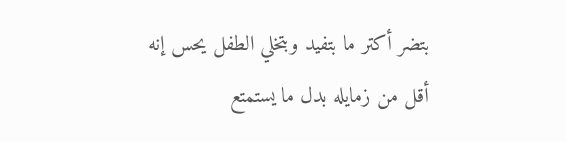بتضر أكتر ما بتفيد وبتخلي الطفل يحس إنه أقل من زمايله بدل ما يستمتع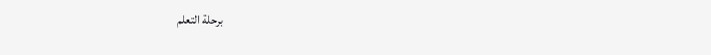برحلة التعلم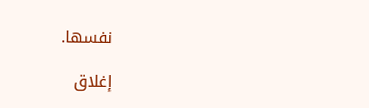نفسها.

إغلاق